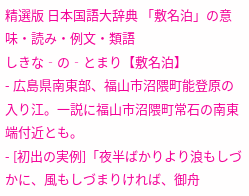精選版 日本国語大辞典 「敷名泊」の意味・読み・例文・類語
しきな‐の‐とまり【敷名泊】
- 広島県南東部、福山市沼隈町能登原の入り江。一説に福山市沼隈町常石の南東端付近とも。
- [初出の実例]「夜半ばかりより浪もしづかに、風もしづまりければ、御舟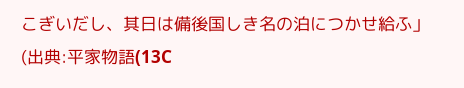こぎいだし、其日は備後国しき名の泊につかせ給ふ」(出典:平家物語(13C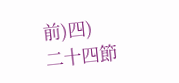前)四)
二十四節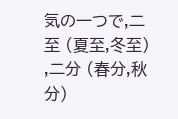気の一つで,二至 (夏至,冬至) ,二分 (春分,秋分)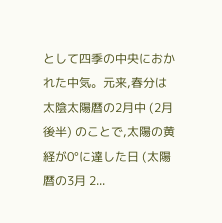として四季の中央におかれた中気。元来,春分は太陰太陽暦の2月中 (2月後半) のことで,太陽の黄経が0°に達した日 (太陽暦の3月 2...